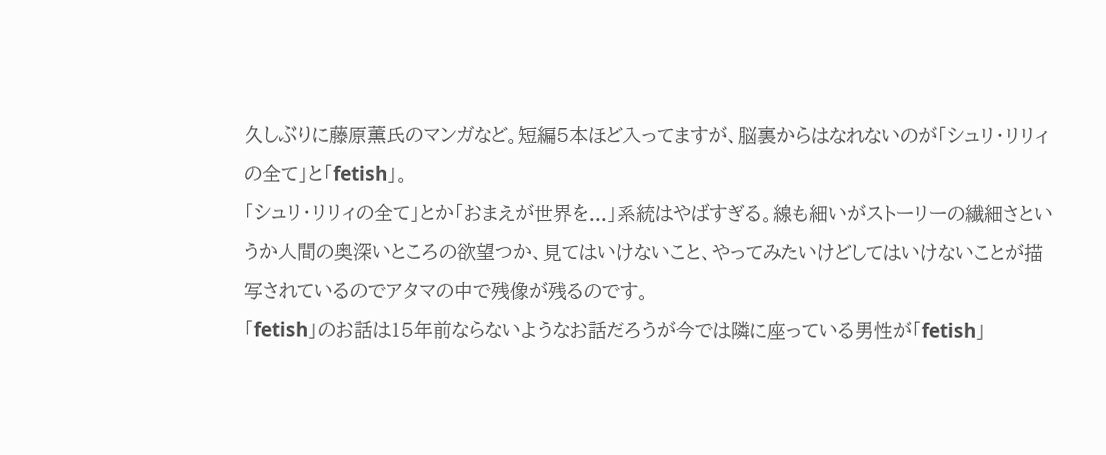久しぶりに藤原薫氏のマンガなど。短編5本ほど入ってますが、脳裏からはなれないのが「シュリ・リリィの全て」と「fetish」。
「シュリ・リリィの全て」とか「おまえが世界を...」系統はやばすぎる。線も細いがストーリーの繊細さというか人間の奥深いところの欲望つか、見てはいけないこと、やってみたいけどしてはいけないことが描写されているのでアタマの中で残像が残るのです。
「fetish」のお話は15年前ならないようなお話だろうが今では隣に座っている男性が「fetish」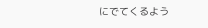にでてくるよう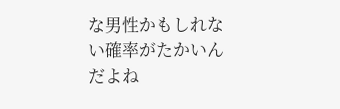な男性かもしれない確率がたかいんだよね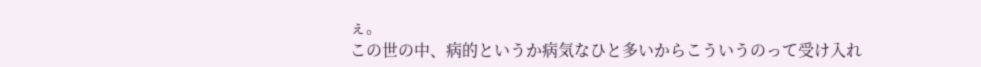ぇ。
この世の中、病的というか病気なひと多いからこういうのって受け入れ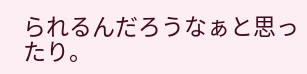られるんだろうなぁと思ったり。